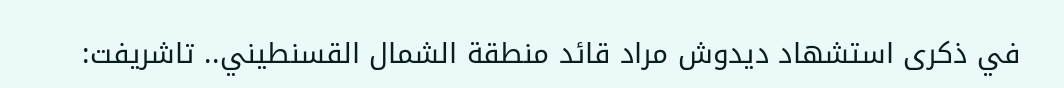في ذكرى استشهاد ديدوش مراد قائد منطقة الشمال القسنطيني.. تاشريفت: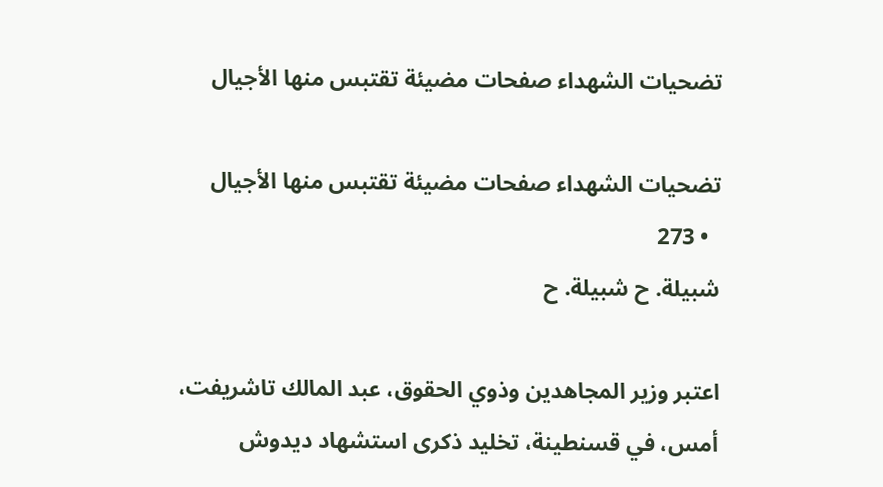تضحيات الشهداء صفحات مضيئة تقتبس منها الأجيال

تضحيات الشهداء صفحات مضيئة تقتبس منها الأجيال
  • 273
شبيلة. ح شبيلة. ح

اعتبر وزير المجاهدين وذوي الحقوق، عبد المالك تاشريفت، أمس، في قسنطينة، تخليد ذكرى استشهاد ديدوش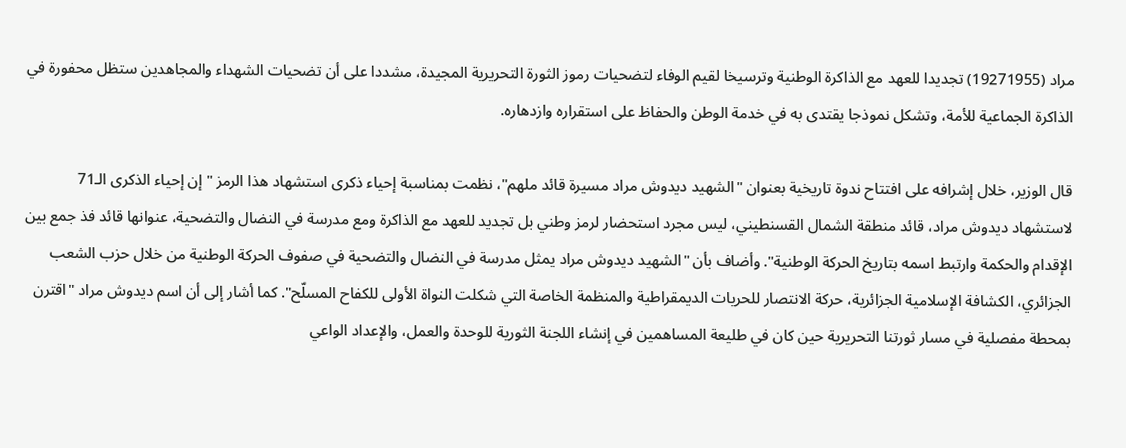مراد (19271955) تجديدا للعهد مع الذاكرة الوطنية وترسيخا لقيم الوفاء لتضحيات رموز الثورة التحريرية المجيدة، مشددا على أن تضحيات الشهداء والمجاهدين ستظل محفورة في الذاكرة الجماعية للأمة، وتشكل نموذجا يقتدى به في خدمة الوطن والحفاظ على استقراره وازدهاره.

قال الوزير، خلال إشرافه على افتتاح ندوة تاريخية بعنوان "الشهيد ديدوش مراد مسيرة قائد ملهم"، نظمت بمناسبة إحياء ذكرى استشهاد هذا الرمز "إن إحياء الذكرى الـ71 لاستشهاد ديدوش مراد، قائد منطقة الشمال القسنطيني، ليس مجرد استحضار لرمز وطني بل تجديد للعهد مع الذاكرة ومع مدرسة في النضال والتضحية، عنوانها قائد فذ جمع بين الإقدام والحكمة وارتبط اسمه بتاريخ الحركة الوطنية". وأضاف بأن "الشهيد ديدوش مراد يمثل مدرسة في النضال والتضحية في صفوف الحركة الوطنية من خلال حزب الشعب الجزائري، الكشافة الإسلامية الجزائرية، حركة الانتصار للحريات الديمقراطية والمنظمة الخاصة التي شكلت النواة الأولى للكفاح المسلّح". كما أشار إلى أن اسم ديدوش مراد "اقترن بمحطة مفصلية في مسار ثورتنا التحريرية حين كان في طليعة المساهمين في إنشاء اللجنة الثورية للوحدة والعمل، والإعداد الواعي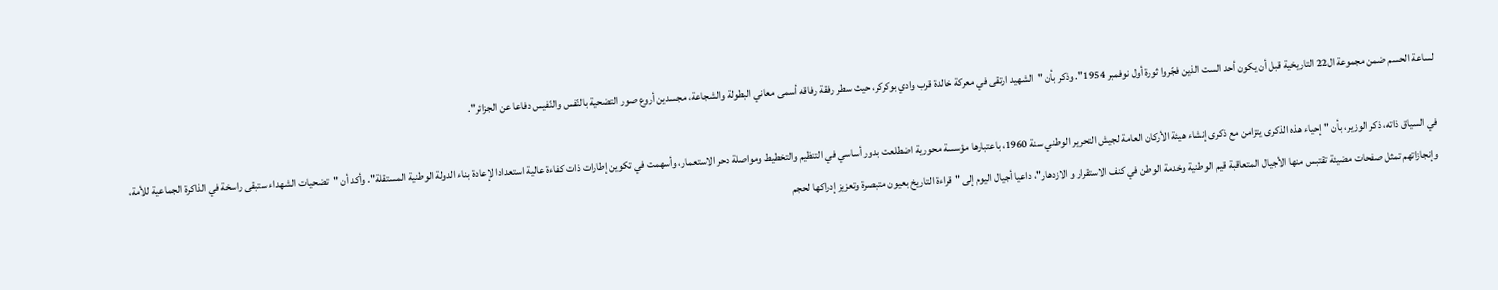لساعة الحسم ضمن مجموعة ال22 التاريخية قبل أن يكون أحد الست الذين فجّروا ثورة أول نوفمبر 1954". وذكر بأن "الشهيد ارتقى في معركة خالدة قرب وادي بوكركر، حيث سطر رفقة رفاقه أسمى معاني البطولة والشجاعة، مجسدين أروع صور التضحية بالنّفس والنّفيس دفاعا عن الجزائر".

في السياق ذاته، ذكر الوزير، بأن "إحياء هذه الذكرى يتزامن مع ذكرى إنشاء هيئة الأركان العامة لجيش التحرير الوطني سنة 1960، باعتبارها مؤسسة محورية اضطلعت بدور أساسي في التنظيم والتخطيط ومواصلة دحر الاستعمار، وأسهمت في تكوين إطارات ذات كفاءة عالية استعدادا لإعادة بناء الدولة الوطنية المستقلة". وأكد أن "تضحيات الشهداء ستبقى راسخة في الذاكرة الجماعية للأمة، وإنجازاتهم تمثل صفحات مضيئة تقتبس منها الأجيال المتعاقبة قيم الوطنية وخدمة الوطن في كنف الاستقرار و الازدهار"، داعيا أجيال اليوم إلى "قراءة التاريخ بعيون متبصرة وتعزيز إدراكها لحجم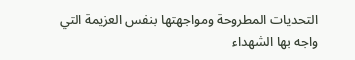التحديات المطروحة ومواجهتها بنفس العزيمة التي واجه بها الشهداء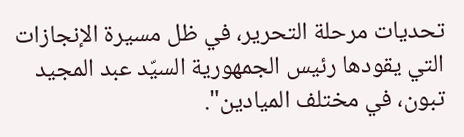تحديات مرحلة التحرير، في ظل مسيرة الإنجازات التي يقودها رئيس الجمهورية السيّد عبد المجيد تبون، في مختلف الميادين".